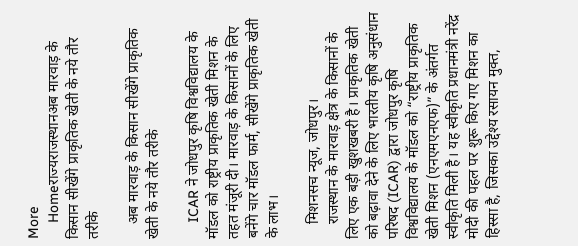More
    Homeराज्यराजस्थानअब मारवाड़ के किसान सीखेंगे प्राकृतिक खेती के नये तौर तरीके

    अब मारवाड़ के किसान सीखेंगे प्राकृतिक खेती के नये तौर तरीके

    ICAR ने जोधपुर कृषि विश्वविद्यालय के मॉडल को राष्ट्रीय प्राकृतिक खेती मिशन के तहत मंजूरी दी। मारवाड़ के किसानों के लिए बनेंगे चार मॉडल फार्म, सीखेंगे प्राकृतिक खेती के लाभ।

    मिशनसच न्यूज, जोधपुर।
    राजस्थान के मारवाड़ क्षेत्र के किसानों के लिए एक बड़ी खुशखबरी है। प्राकृतिक खेती को बढ़ावा देने के लिए भारतीय कृषि अनुसंधान परिषद (ICAR) द्वारा जोधपुर कृषि विश्वविद्यालय के मॉडल को “राष्ट्रीय प्राकृतिक खेती मिशन (एनएमएनएफ)” के अंतर्गत स्वीकृति मिली है। यह स्वीकृति प्रधानमंत्री नरेंद्र मोदी की पहल पर शुरू किए गए मिशन का हिस्सा है, जिसका उद्देश्य रसायन मुक्त,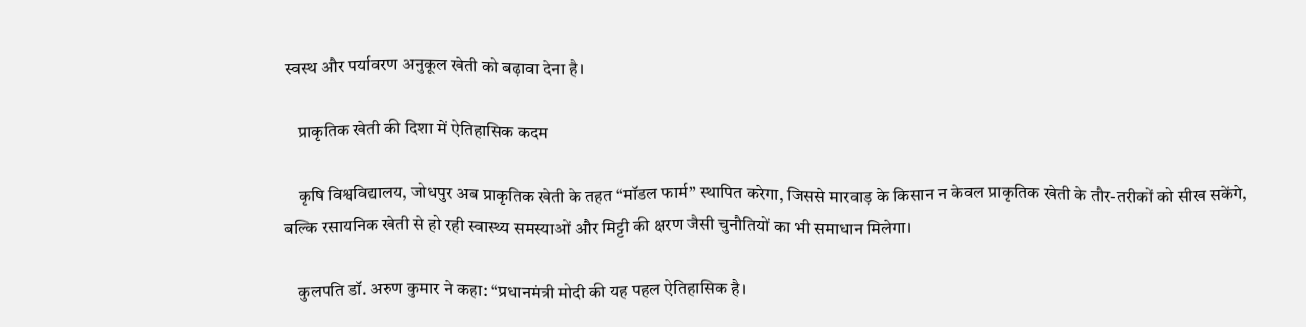स्वस्थ और पर्यावरण अनुकूल खेती को बढ़ावा देना है।

    प्राकृतिक खेती की दिशा में ऐतिहासिक कदम

    कृषि विश्वविद्यालय, जोधपुर अब प्राकृतिक खेती के तहत “मॉडल फार्म” स्थापित करेगा, जिससे मारवाड़ के किसान न केवल प्राकृतिक खेती के तौर-तरीकों को सीख सकेंगे, बल्कि रसायनिक खेती से हो रही स्वास्थ्य समस्याओं और मिट्टी की क्षरण जैसी चुनौतियों का भी समाधान मिलेगा।

    कुलपति डॉ. अरुण कुमार ने कहा: “प्रधानमंत्री मोदी की यह पहल ऐतिहासिक है।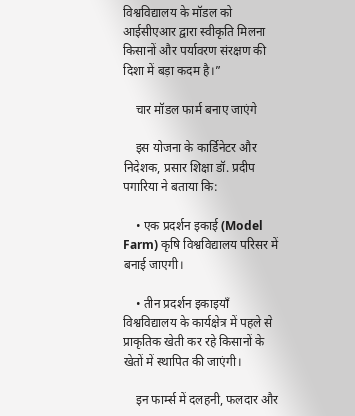विश्वविद्यालय के मॉडल को आईसीएआर द्वारा स्वीकृति मिलना किसानों और पर्यावरण संरक्षण की दिशा में बड़ा कदम है।”

    चार मॉडल फार्म बनाए जाएंगे

    इस योजना के कार्डिनेटर और निदेशक, प्रसार शिक्षा डॉ. प्रदीप पगारिया ने बताया कि:

    • एक प्रदर्शन इकाई (Model Farm) कृषि विश्वविद्यालय परिसर में बनाई जाएगी।

    • तीन प्रदर्शन इकाइयाँ विश्वविद्यालय के कार्यक्षेत्र में पहले से प्राकृतिक खेती कर रहे किसानों के खेतों में स्थापित की जाएंगी।

    इन फार्म्स में दलहनी, फलदार और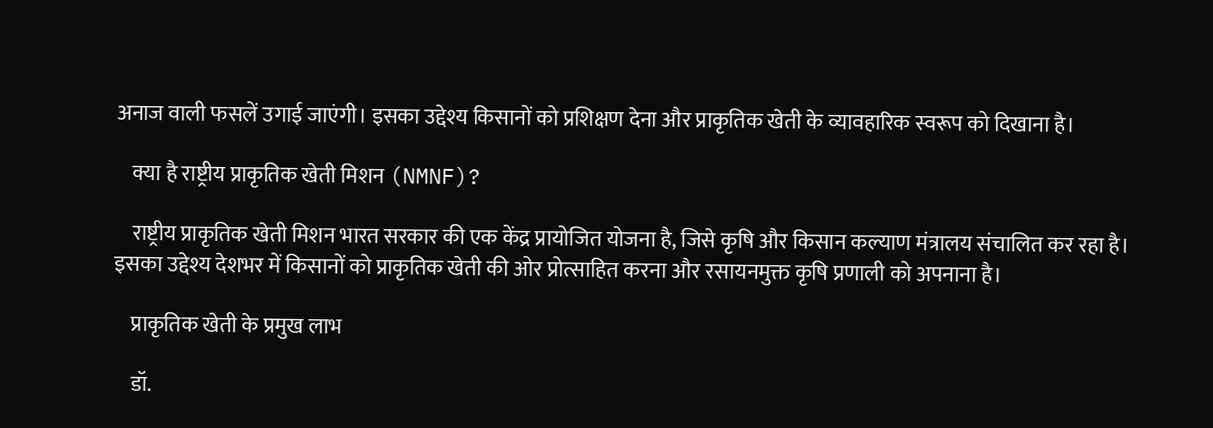अनाज वाली फसलें उगाई जाएंगी। इसका उद्देश्य किसानों को प्रशिक्षण देना और प्राकृतिक खेती के व्यावहारिक स्वरूप को दिखाना है।

    क्या है राष्ट्रीय प्राकृतिक खेती मिशन (NMNF)?

    राष्ट्रीय प्राकृतिक खेती मिशन भारत सरकार की एक केंद्र प्रायोजित योजना है, जिसे कृषि और किसान कल्याण मंत्रालय संचालित कर रहा है। इसका उद्देश्य देशभर में किसानों को प्राकृतिक खेती की ओर प्रोत्साहित करना और रसायनमुक्त कृषि प्रणाली को अपनाना है।

    प्राकृतिक खेती के प्रमुख लाभ

    डॉ.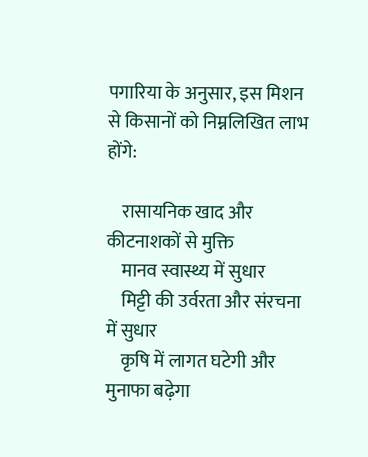पगारिया के अनुसार, इस मिशन से किसानों को निम्नलिखित लाभ होंगे:

    रासायनिक खाद और कीटनाशकों से मुक्ति
    मानव स्वास्थ्य में सुधार
    मिट्टी की उर्वरता और संरचना में सुधार
    कृषि में लागत घटेगी और मुनाफा बढ़ेगा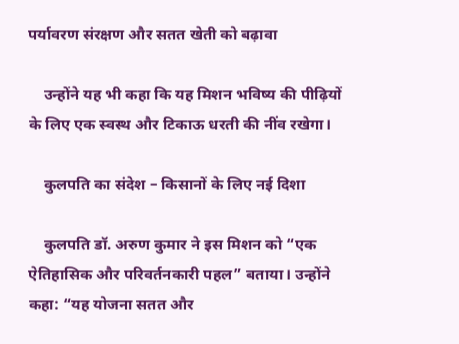पर्यावरण संरक्षण और सतत खेती को बढ़ावा

    उन्होंने यह भी कहा कि यह मिशन भविष्य की पीढ़ियों के लिए एक स्वस्थ और टिकाऊ धरती की नींव रखेगा।

    कुलपति का संदेश – किसानों के लिए नई दिशा

    कुलपति डॉ. अरुण कुमार ने इस मिशन को “एक ऐतिहासिक और परिवर्तनकारी पहल” बताया। उन्होंने कहा: “यह योजना सतत और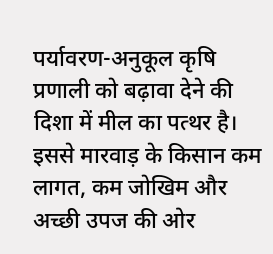पर्यावरण-अनुकूल कृषि प्रणाली को बढ़ावा देने की दिशा में मील का पत्थर है। इससे मारवाड़ के किसान कम लागत, कम जोखिम और अच्छी उपज की ओर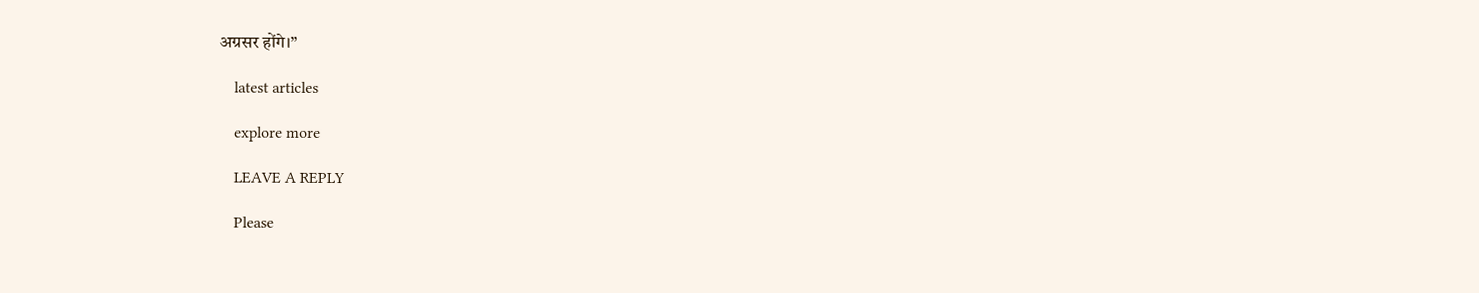अग्रसर होंगे।”

    latest articles

    explore more

    LEAVE A REPLY

    Please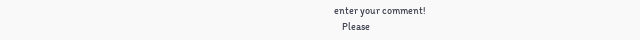enter your comment!
    Please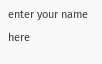enter your name here